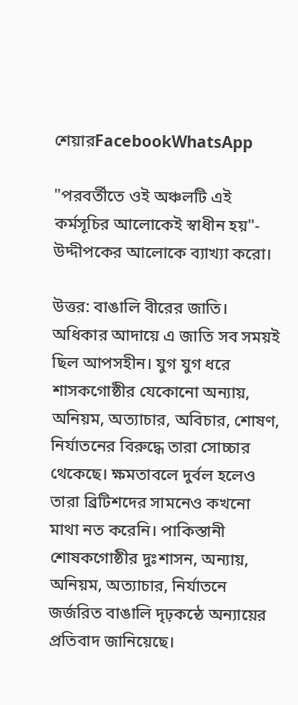শেয়ারFacebookWhatsApp

"পরবর্তীতে ওই অঞ্চলটি এই কর্মসূচির আলোকেই স্বাধীন হয়"- উদ্দীপকের আলোকে ব্যাখ্যা করো।

উত্তর: বাঙালি বীরের জাতি। অধিকার আদায়ে এ জাতি সব সময়ই ছিল আপসহীন। যুগ যুগ ধরে শাসকগোষ্ঠীর যেকোনো অন্যায়, অনিয়ম, অত্যাচার, অবিচার, শোষণ, নির্যাতনের বিরুদ্ধে তারা সোচ্চার থেকেছে। ক্ষমতাবলে দুর্বল হলেও তারা ব্রিটিশদের সামনেও কখনো মাথা নত করেনি। পাকিস্তানী শোষকগোষ্ঠীর দুঃশাসন, অন্যায়, অনিয়ম, অত্যাচার, নির্যাতনে জর্জরিত বাঙালি দৃঢ়কন্ঠে অন্যায়ের প্রতিবাদ জানিয়েছে।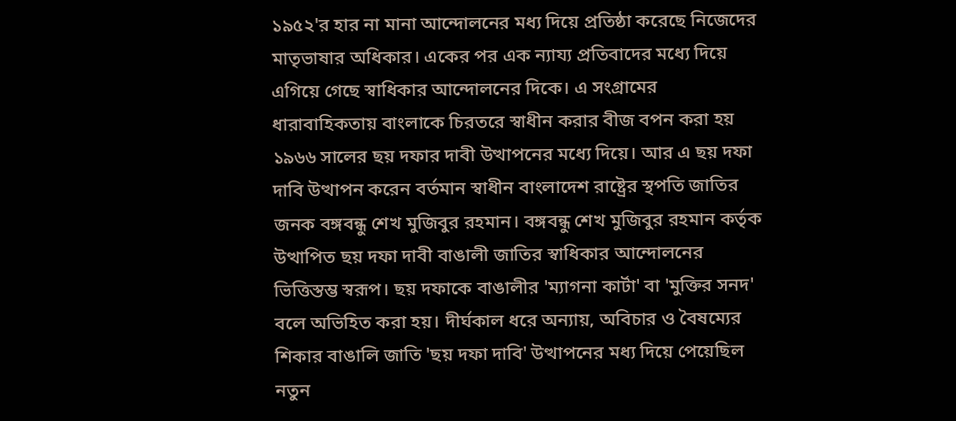১৯৫২'র হার না মানা আন্দোলনের মধ্য দিয়ে প্রতিষ্ঠা করেছে নিজেদের মাতৃভাষার অধিকার। একের পর এক ন্যায্য প্রতিবাদের মধ্যে দিয়ে এগিয়ে গেছে স্বাধিকার আন্দোলনের দিকে। এ সংগ্রামের ধারাবাহিকতায় বাংলাকে চিরতরে স্বাধীন করার বীজ বপন করা হয় ১৯৬৬ সালের ছয় দফার দাবী উত্থাপনের মধ্যে দিয়ে। আর এ ছয় দফা দাবি উত্থাপন করেন বর্তমান স্বাধীন বাংলাদেশ রাষ্ট্রের স্থপতি জাতির জনক বঙ্গবন্ধু শেখ মুজিবুর রহমান। বঙ্গবন্ধু শেখ মুজিবুর রহমান কর্তৃক উত্থাপিত ছয় দফা দাবী বাঙালী জাতির স্বাধিকার আন্দোলনের ভিত্তিস্তম্ভ স্বরূপ। ছয় দফাকে বাঙালীর 'ম্যাগনা কার্টা' বা 'মুক্তির সনদ' বলে অভিহিত করা হয়। দীর্ঘকাল ধরে অন্যায়, অবিচার ও বৈষম্যের শিকার বাঙালি জাতি 'ছয় দফা দাবি' উত্থাপনের মধ্য দিয়ে পেয়েছিল নতুন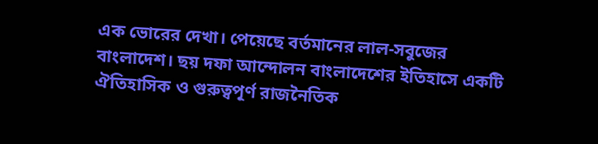এক ভোরের দেখা। পেয়েছে বর্তমানের লাল-সবুজের বাংলাদেশ। ছয় দফা আন্দোলন বাংলাদেশের ইতিহাসে একটি ঐতিহাসিক ও গুরুত্বপূর্ণ রাজনৈতিক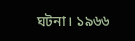ঘটনা। ১৯৬৬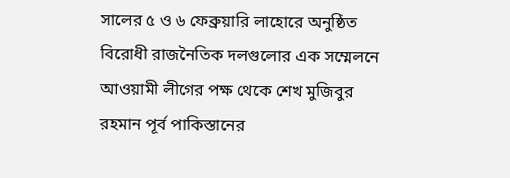সালের ৫ ও ৬ ফেব্রুয়ারি লাহোরে অনুষ্ঠিত বিরোধী রাজনৈতিক দলগুলোর এক সম্মেলনে আওয়ামী লীগের পক্ষ থেকে শেখ মুজিবুর রহমান পূর্ব পাকিস্তানের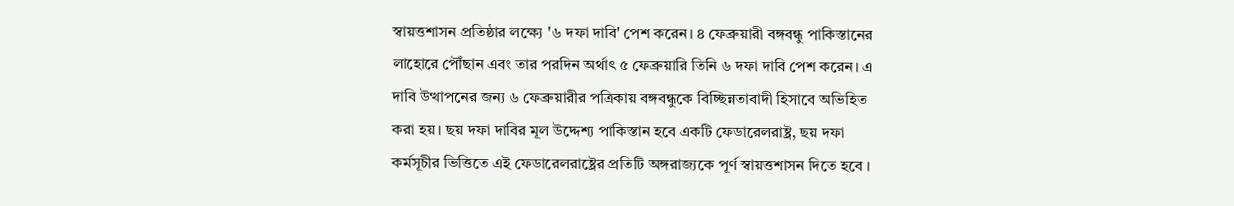স্বায়ত্তশাসন প্রতিষ্ঠার লক্ষ্যে '৬ দফা দাবি' পেশ করেন। ৪ ফেব্রুয়ারী বঙ্গবন্ধু পাকিস্তানের লাহোরে পৌঁছান এবং তার পরদিন অর্থাৎ ৫ ফেব্রুয়ারি তিনি ৬ দফা দাবি পেশ করেন। এ দাবি উত্থাপনের জন্য ৬ ফেব্রুয়ারীর পত্রিকায় বঙ্গবন্ধুকে বিচ্ছিন্নতাবাদী হিসাবে অভিহিত করা হয়। ছয় দফা দাবির মূল উদ্দেশ্য পাকিস্তান হবে একটি ফেডারেলরাষ্ট্র, ছয় দফা কর্মসূচীর ভিত্তিতে এই ফেডারেলরাষ্ট্রের প্রতিটি অঙ্গরাজ্যকে পূর্ণ স্বায়ত্তশাসন দিতে হবে ।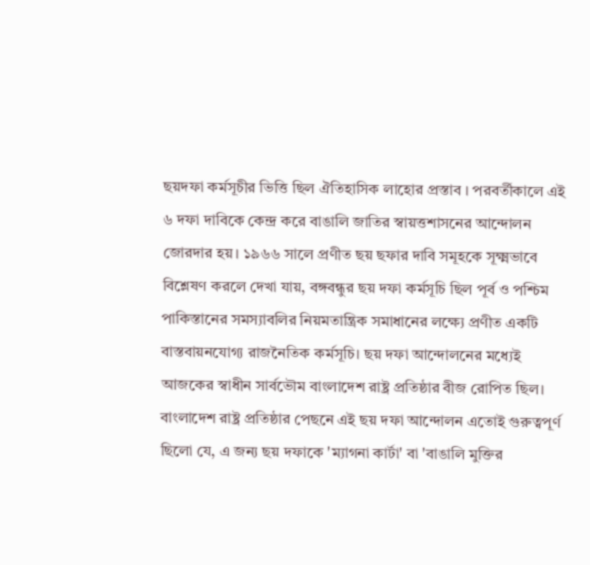ছয়দফা কর্মসূচীর ভিত্তি ছিল ঐতিহাসিক লাহোর প্রস্তাব । পরবর্তীকালে এই ৬ দফা দাবিকে কেন্দ্র করে বাঙালি জাতির স্বায়ত্তশাসনের আন্দোলন জোরদার হয়। ১৯৬৬ সালে প্রণীত ছয় ছফার দাবি সমূহকে সূক্ষ্মভাবে বিশ্লেষণ করলে দেখা যায়, বঙ্গবন্ধুর ছয় দফা কর্মসূচি ছিল পূর্ব ও পশ্চিম পাকিস্তানের সমস্যাবলির নিয়মতান্ত্রিক সমাধানের লক্ষ্যে প্রণীত একটি বাস্তবায়নযোগ্য রাজনৈতিক কর্মসূচি। ছয় দফা আন্দোলনের মধ্যেই আজকের স্বাধীন সার্বভৌম বাংলাদেশ রাষ্ট্র প্রতিষ্ঠার বীজ রোপিত ছিল। বাংলাদেশ রাষ্ট্র প্রতিষ্ঠার পেছনে এই ছয় দফা আন্দোলন এতোই গুরুত্বপূর্ণ ছিলো যে, এ জন্য ছয় দফাকে 'ম্যাগনা কার্টা' বা 'বাঙালি মুক্তির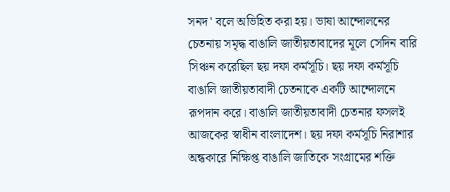সনদ' বলে অভিহিত করা হয়। ভাষা আন্দোলনের চেতনায় সমৃদ্ধ বাঙালি জাতীয়তাবাদের মূলে সেদিন বারি সিঞ্চন করেছিল ছয় দফা কর্মসূচি। ছয় দফা কর্মসূচি বাঙালি জাতীয়তাবাদী চেতনাকে একটি আন্দোলনে রূপদান করে। বাঙালি জাতীয়তাবাদী চেতনার ফসলই আজকের স্বাধীন বাংলাদেশ। ছয় দফা কর্মসূচি নিরাশার অন্ধকারে নিক্ষিপ্ত বাঙালি জাতিকে সংগ্রামের শক্তি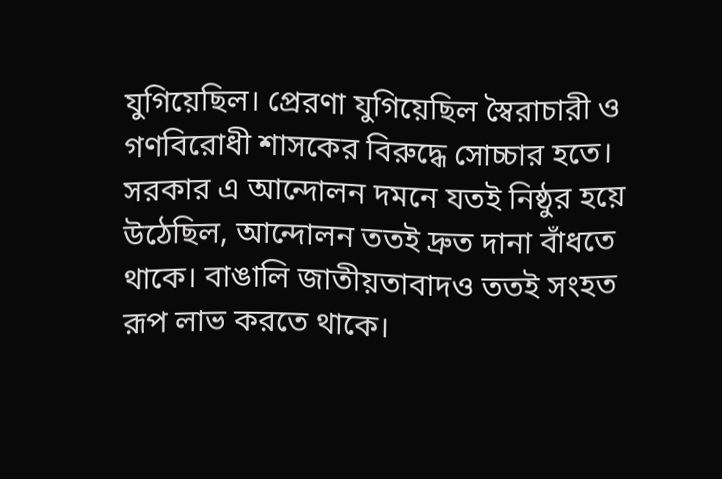যুগিয়েছিল। প্রেরণা যুগিয়েছিল স্বৈরাচারী ও গণবিরোধী শাসকের বিরুদ্ধে সোচ্চার হতে। সরকার এ আন্দোলন দমনে যতই নিষ্ঠুর হয়ে উঠেছিল, আন্দোলন ততই দ্রুত দানা বাঁধতে থাকে। বাঙালি জাতীয়তাবাদও ততই সংহত রূপ লাভ করতে থাকে।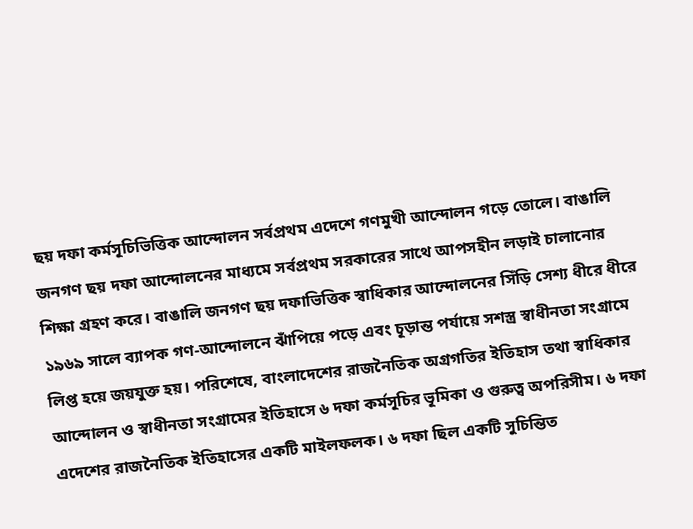ছয় দফা কর্মসূচিভিত্তিক আন্দোলন সর্বপ্রথম এদেশে গণমুখী আন্দোলন গড়ে তোলে। বাঙালি জনগণ ছয় দফা আন্দোলনের মাধ্যমে সর্বপ্রথম সরকারের সাথে আপসহীন লড়াই চালানোর শিক্ষা গ্রহণ করে। বাঙালি জনগণ ছয় দফাভিত্তিক স্বাধিকার আন্দোলনের সিঁড়ি সেশ্য ধীরে ধীরে ১৯৬৯ সালে ব্যাপক গণ-আন্দোলনে ঝাঁপিয়ে পড়ে এবং চূড়ান্ত পর্যায়ে সশস্ত্র স্বাধীনতা সংগ্রামে লিপ্ত হয়ে জয়যুক্ত হয়। পরিশেষে, বাংলাদেশের রাজনৈতিক অগ্রগতির ইতিহাস তথা স্বাধিকার আন্দোলন ও স্বাধীনতা সংগ্রামের ইতিহাসে ৬ দফা কর্মসূচির ভূমিকা ও গুরুত্ব অপরিসীম। ৬ দফা এদেশের রাজনৈতিক ইতিহাসের একটি মাইলফলক। ৬ দফা ছিল একটি সুচিন্তিত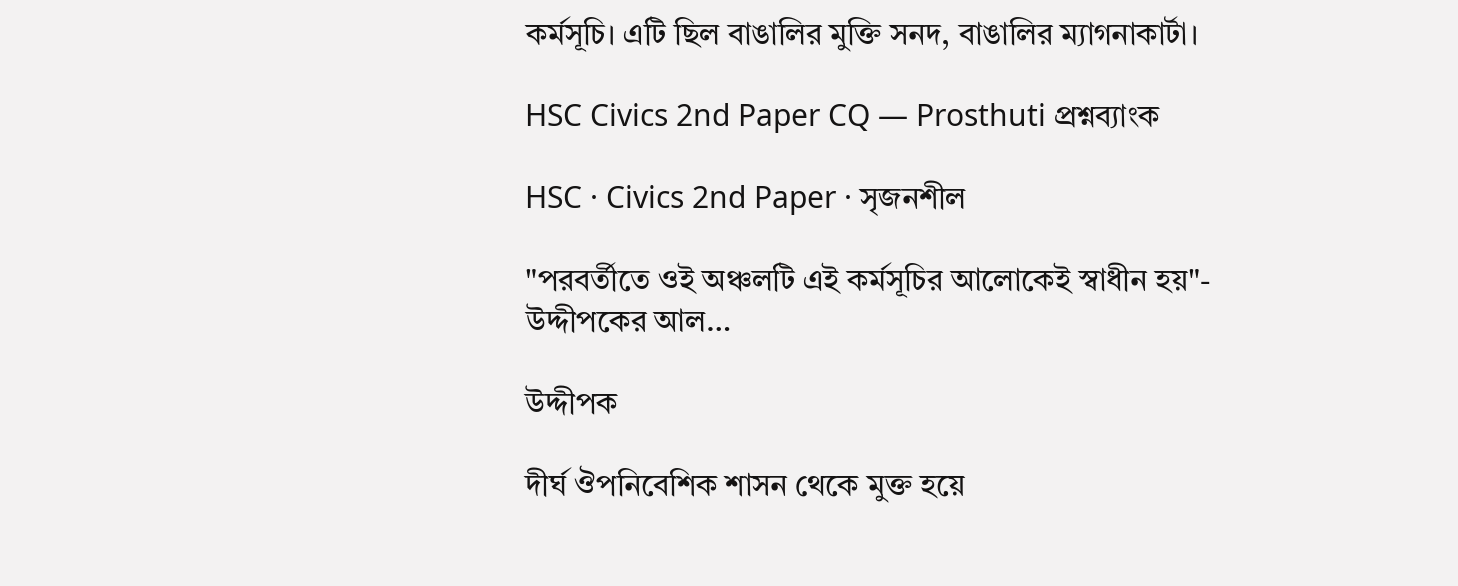কর্মসূচি। এটি ছিল বাঙালির মুক্তি সনদ, বাঙালির ম্যাগনাকার্টা।

HSC Civics 2nd Paper CQ — Prosthuti প্রশ্নব্যাংক

HSC · Civics 2nd Paper · সৃজনশীল

"পরবর্তীতে ওই অঞ্চলটি এই কর্মসূচির আলোকেই স্বাধীন হয়"- উদ্দীপকের আল…

উদ্দীপক

দীর্ঘ ঔপনিবেশিক শাসন থেকে মুক্ত হয়ে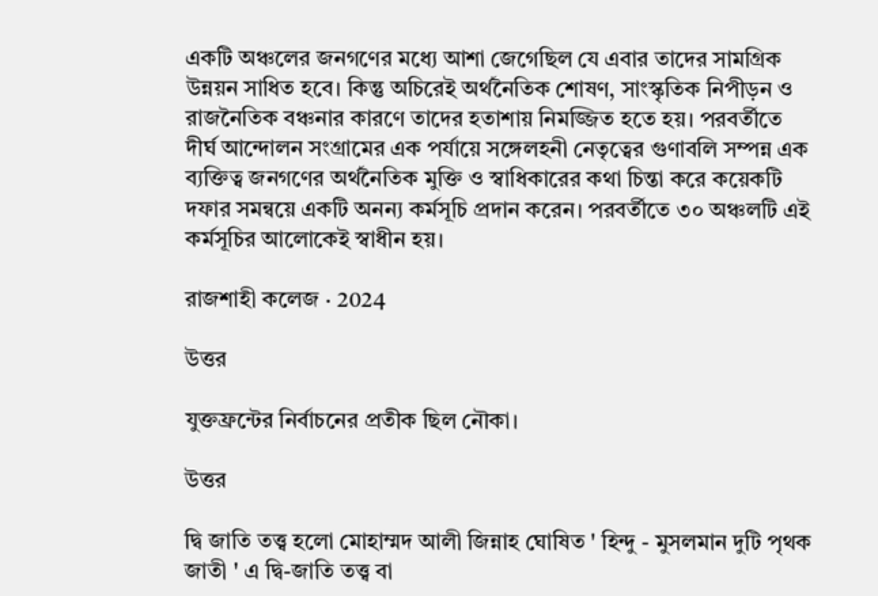একটি অঞ্চলের জনগণের মধ্যে আশা জেগেছিল যে এবার তাদের সামগ্রিক উন্নয়ন সাধিত হবে। কিন্তু অচিরেই অর্থনৈতিক শোষণ, সাংস্কৃতিক নিপীড়ন ও রাজনৈতিক বঞ্চনার কারণে তাদের হতাশায় নিমজ্জিত হতে হয়। পরবর্তীতে দীর্ঘ আন্দোলন সংগ্রামের এক পর্যায়ে সঙ্গেলহনী নেতৃত্বের গুণাবলি সম্পন্ন এক ব্যক্তিত্ব জনগণের অর্থনৈতিক মুক্তি ও স্বাধিকারের কথা চিন্তা করে কয়েকটি দফার সমন্বয়ে একটি অনন্য কর্মসূচি প্রদান করেন। পরবর্তীতে ৩০ অঞ্চলটি এই কর্মসূচির আলোকেই স্বাধীন হয়।

রাজশাহী কলেজ · 2024

উত্তর

যুক্তফ্রন্টের নির্বাচনের প্রতীক ছিল নৌকা।

উত্তর

দ্বি জাতি তত্ত্ব হলো মোহাম্মদ আলী জিন্নাহ ঘোষিত ' হিন্দু - মুসলমান দুটি পৃথক জাতী ' এ দ্বি-জাতি তত্ত্ব বা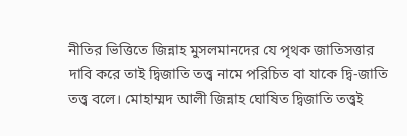নীতির ভিত্তিতে জিন্নাহ মুসলমানদের যে পৃথক জাতিসত্তার দাবি করে তাই দ্বিজাতি তত্ত্ব নামে পরিচিত বা যাকে দ্বি-জাতি তত্ত্ব বলে। মোহাম্মদ আলী জিন্নাহ ঘোষিত দ্বিজাতি তত্ত্বই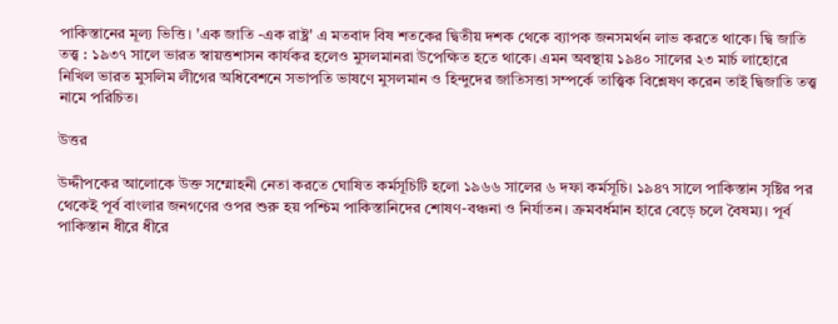পাকিস্তানের মূল্য ভিত্তি। 'এক জাতি -এক রাষ্ট্র' এ মতবাদ বিষ শতকের দ্বিতীয় দশক থেকে ব্যাপক জনসমর্থন লাভ করতে থাকে। দ্বি জাতি তত্ত্ব : ১৯৩৭ সালে ভারত স্বায়ত্তশাসন কার্যকর হলেও মুসলমানরা উপেক্ষিত হতে থাকে। এমন অবস্থায় ১৯৪০ সালের ২৩ মার্চ লাহোরে নিখিল ভারত মুসলিম লীগের অধিবেশনে সভাপতি ভাষণে মুসলমান ও হিন্দুদের জাতিসত্তা সম্পর্কে তাত্ত্বিক বিশ্লেষণ করেন তাই দ্বিজাতি তত্ত্ব নামে পরিচিত।

উত্তর

উদ্দীপকের আলোকে উক্ত সম্মোহনী নেতা করতে ঘোষিত কর্মসূচিটি হলো ১৯৬৬ সালের ৬ দফা কর্মসূচি। ১৯৪৭ সালে পাকিস্তান সৃষ্টির পর থেকেই পূর্ব বাংলার জনগণের ওপর শুরু হয় পশ্চিম পাকিস্তানিদের শোষণ-বঞ্চনা ও নির্যাতন। ক্রমবর্ধমান হারে বেড়ে চলে বৈষম্য। পূর্ব পাকিস্তান ধীরে ধীরে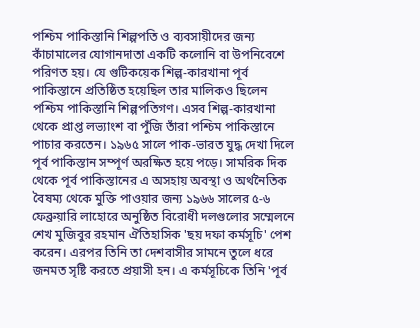পশ্চিম পাকিস্তানি শিল্পপতি ও ব্যবসায়ীদের জন্য কাঁচামালের যোগানদাতা একটি কলোনি বা উপনিবেশে পরিণত হয়। যে গুটিকয়েক শিল্প-কারখানা পূর্ব পাকিস্তানে প্রতিষ্ঠিত হয়েছিল তার মালিকও ছিলেন পশ্চিম পাকিস্তানি শিল্পপতিগণ। এসব শিল্প-কারখানা থেকে প্রাপ্ত লভ্যাংশ বা পুঁজি তাঁরা পশ্চিম পাকিস্তানে পাচার করতেন। ১৯৬৫ সালে পাক-ভারত যুদ্ধ দেখা দিলে পূর্ব পাকিস্তান সম্পূর্ণ অরক্ষিত হয়ে পড়ে। সামরিক দিক থেকে পূর্ব পাকিস্তানের এ অসহায় অবস্থা ও অর্থনৈতিক বৈষম্য থেকে মুক্তি পাওয়ার জন্য ১৯৬৬ সালের ৫-৬ ফেব্রুয়ারি লাহোরে অনুষ্ঠিত বিরোধী দলগুলোর সম্মেলনে শেখ মুজিবুর রহমান ঐতিহাসিক 'ছয় দফা কর্মসূচি' পেশ করেন। এরপর তিনি তা দেশবাসীর সামনে তুলে ধরে জনমত সৃষ্টি করতে প্রয়াসী হন। এ কর্মসূচিকে তিনি 'পূর্ব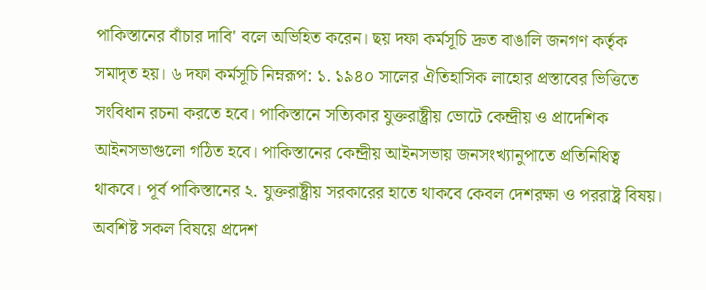পাকিস্তানের বাঁচার দাবি' বলে অভিহিত করেন। ছয় দফা কর্মসূচি দ্রুত বাঙালি জনগণ কর্তৃক সমাদৃত হয়। ৬ দফা কর্মসূচি নিম্নরূপ: ১. ১৯৪০ সালের ঐতিহাসিক লাহোর প্রস্তাবের ভিত্তিতে সংবিধান রচনা করতে হবে। পাকিস্তানে সত্যিকার যুক্তরাষ্ট্রীয় ভোটে কেন্দ্রীয় ও প্রাদেশিক আইনসভাগুলো গঠিত হবে। পাকিস্তানের কেন্দ্রীয় আইনসভায় জনসংখ্যানুপাতে প্রতিনিধিত্ব থাকবে। পূর্ব পাকিস্তানের ২. যুক্তরাষ্ট্রীয় সরকারের হাতে থাকবে কেবল দেশরক্ষা ও পররাষ্ট্র বিষয়। অবশিষ্ট সকল বিষয়ে প্রদেশ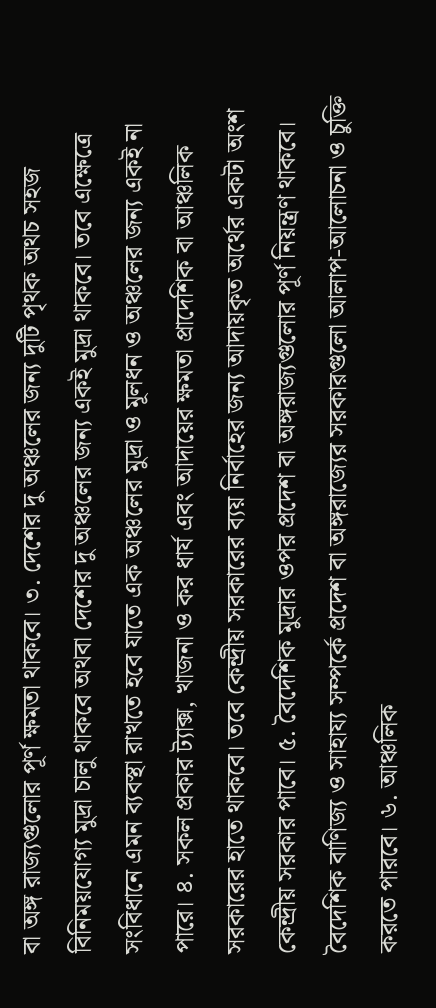বা অঙ্গ রাজ্যগুলোর পূর্ণ ক্ষমতা থাকবে। ৩. দেশের দু অঞ্চলের জন্য দুটি পৃথক অথচ সহজ বিনিময়যোগ্য মুদ্রা চালু থাকবে অথবা দেশের দু অঞ্চলের জন্য একই মুদ্রা থাকবে। তবে এক্ষেত্রে সংবিধানে এমন ব্যবস্থা রাখতে হবে যাতে এক অঞ্চলের মুদ্রা ও মূলধন ও অঞ্চলের জন্য একই না পারে। ৪. সকল প্রকার ট্যাক্স, খাজনা ও কর ধার্য এবং আদায়ের ক্ষমতা প্রাদেশিক বা আঞ্চলিক সরকারের হাতে থাকবে। তবে কেন্দ্রীয় সরকারের ব্যয় নির্বাহের জন্য আদায়কৃত অর্থের একটা অংশ কেন্দ্রীয় সরকার পাবে। ৫. বৈদেশিক মুদ্রার ওপর প্রদেশ বা অঙ্গরাজ্যগুলোর পূর্ণ নিয়ন্ত্রণ থাকবে। বৈদেশিক বাণিজ্য ও সাহায্য সম্পর্কে প্রদেশ বা অঙ্গরাজ্যের সরকারগুলো আলাপ-আলোচনা ও চুক্তি করতে পারবে। ৬. আঞ্চলিক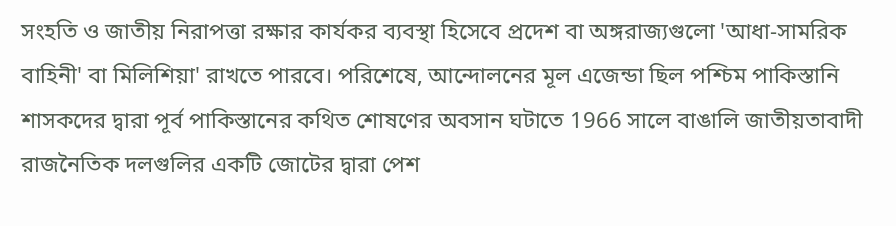সংহতি ও জাতীয় নিরাপত্তা রক্ষার কার্যকর ব্যবস্থা হিসেবে প্রদেশ বা অঙ্গরাজ্যগুলো 'আধা-সামরিক বাহিনী' বা মিলিশিয়া' রাখতে পারবে। পরিশেষে, আন্দোলনের মূল এজেন্ডা ছিল পশ্চিম পাকিস্তানি শাসকদের দ্বারা পূর্ব পাকিস্তানের কথিত শোষণের অবসান ঘটাতে 1966 সালে বাঙালি জাতীয়তাবাদী রাজনৈতিক দলগুলির একটি জোটের দ্বারা পেশ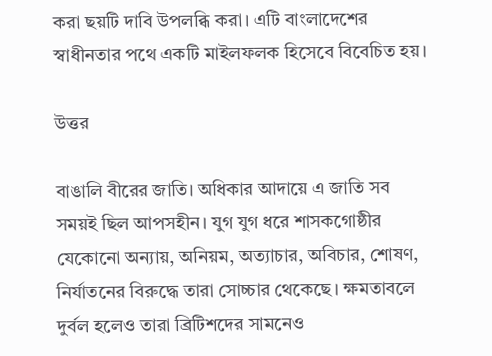করা ছয়টি দাবি উপলব্ধি করা। এটি বাংলাদেশের স্বাধীনতার পথে একটি মাইলফলক হিসেবে বিবেচিত হয়।

উত্তর

বাঙালি বীরের জাতি। অধিকার আদায়ে এ জাতি সব সময়ই ছিল আপসহীন। যুগ যুগ ধরে শাসকগোষ্ঠীর যেকোনো অন্যায়, অনিয়ম, অত্যাচার, অবিচার, শোষণ, নির্যাতনের বিরুদ্ধে তারা সোচ্চার থেকেছে। ক্ষমতাবলে দুর্বল হলেও তারা ব্রিটিশদের সামনেও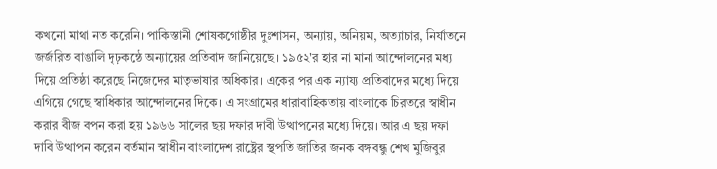কখনো মাথা নত করেনি। পাকিস্তানী শোষকগোষ্ঠীর দুঃশাসন, অন্যায়, অনিয়ম, অত্যাচার, নির্যাতনে জর্জরিত বাঙালি দৃঢ়কন্ঠে অন্যায়ের প্রতিবাদ জানিয়েছে। ১৯৫২'র হার না মানা আন্দোলনের মধ্য দিয়ে প্রতিষ্ঠা করেছে নিজেদের মাতৃভাষার অধিকার। একের পর এক ন্যায্য প্রতিবাদের মধ্যে দিয়ে এগিয়ে গেছে স্বাধিকার আন্দোলনের দিকে। এ সংগ্রামের ধারাবাহিকতায় বাংলাকে চিরতরে স্বাধীন করার বীজ বপন করা হয় ১৯৬৬ সালের ছয় দফার দাবী উত্থাপনের মধ্যে দিয়ে। আর এ ছয় দফা দাবি উত্থাপন করেন বর্তমান স্বাধীন বাংলাদেশ রাষ্ট্রের স্থপতি জাতির জনক বঙ্গবন্ধু শেখ মুজিবুর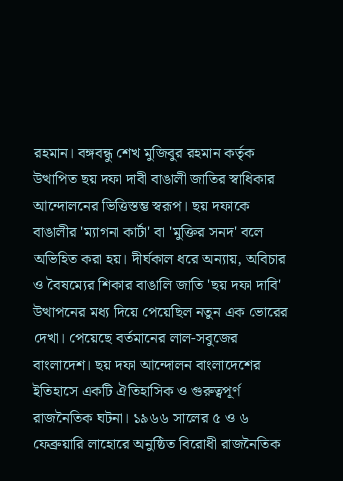রহমান। বঙ্গবন্ধু শেখ মুজিবুর রহমান কর্তৃক উত্থাপিত ছয় দফা দাবী বাঙালী জাতির স্বাধিকার আন্দোলনের ভিত্তিস্তম্ভ স্বরূপ। ছয় দফাকে বাঙালীর 'ম্যাগনা কার্টা' বা 'মুক্তির সনদ' বলে অভিহিত করা হয়। দীর্ঘকাল ধরে অন্যায়, অবিচার ও বৈষম্যের শিকার বাঙালি জাতি 'ছয় দফা দাবি' উত্থাপনের মধ্য দিয়ে পেয়েছিল নতুন এক ভোরের দেখা। পেয়েছে বর্তমানের লাল-সবুজের বাংলাদেশ। ছয় দফা আন্দোলন বাংলাদেশের ইতিহাসে একটি ঐতিহাসিক ও গুরুত্বপূর্ণ রাজনৈতিক ঘটনা। ১৯৬৬ সালের ৫ ও ৬ ফেব্রুয়ারি লাহোরে অনুষ্ঠিত বিরোধী রাজনৈতিক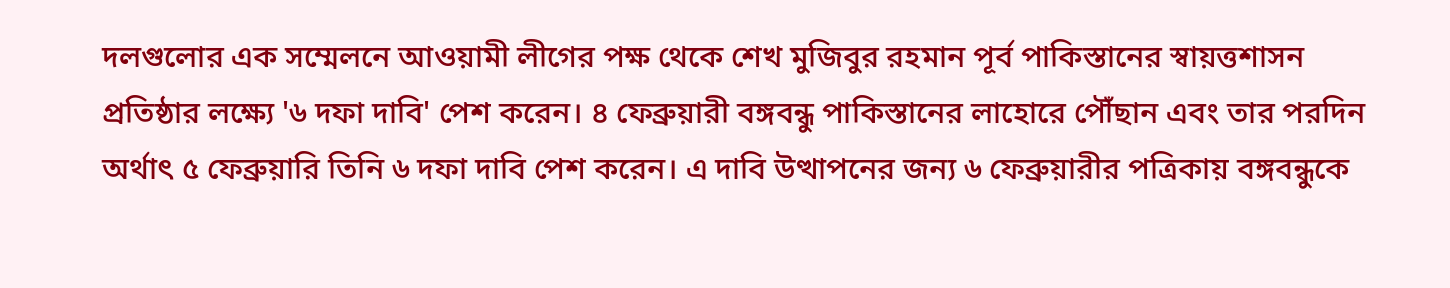দলগুলোর এক সম্মেলনে আওয়ামী লীগের পক্ষ থেকে শেখ মুজিবুর রহমান পূর্ব পাকিস্তানের স্বায়ত্তশাসন প্রতিষ্ঠার লক্ষ্যে '৬ দফা দাবি' পেশ করেন। ৪ ফেব্রুয়ারী বঙ্গবন্ধু পাকিস্তানের লাহোরে পৌঁছান এবং তার পরদিন অর্থাৎ ৫ ফেব্রুয়ারি তিনি ৬ দফা দাবি পেশ করেন। এ দাবি উত্থাপনের জন্য ৬ ফেব্রুয়ারীর পত্রিকায় বঙ্গবন্ধুকে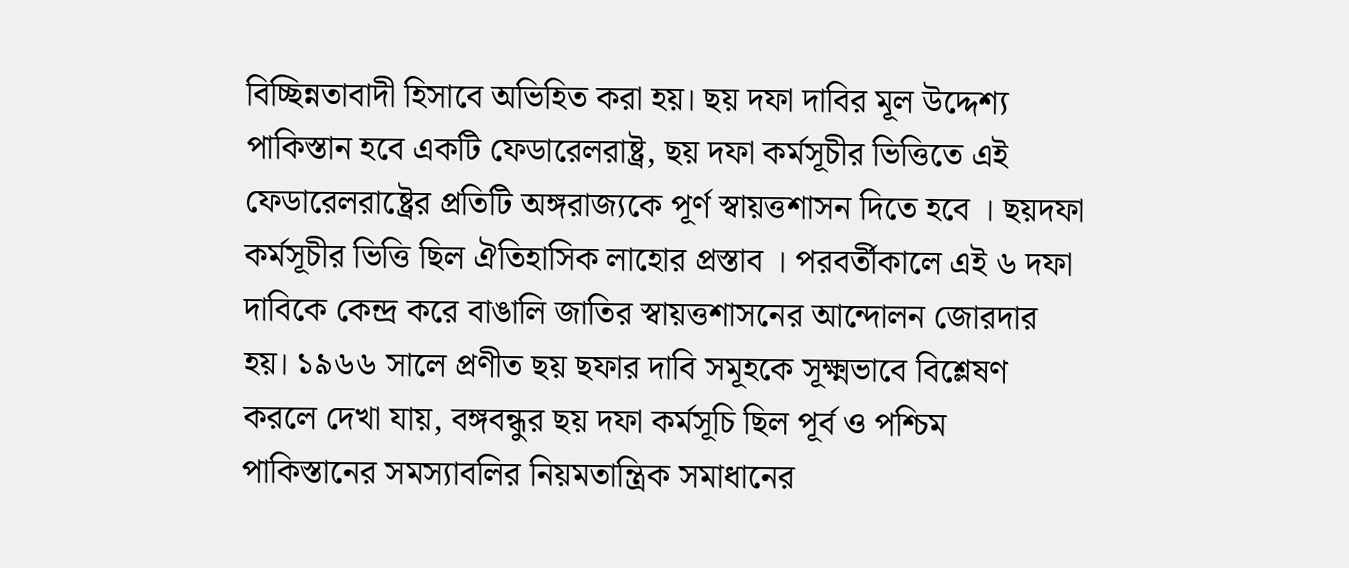বিচ্ছিন্নতাবাদী হিসাবে অভিহিত করা হয়। ছয় দফা দাবির মূল উদ্দেশ্য পাকিস্তান হবে একটি ফেডারেলরাষ্ট্র, ছয় দফা কর্মসূচীর ভিত্তিতে এই ফেডারেলরাষ্ট্রের প্রতিটি অঙ্গরাজ্যকে পূর্ণ স্বায়ত্তশাসন দিতে হবে । ছয়দফা কর্মসূচীর ভিত্তি ছিল ঐতিহাসিক লাহোর প্রস্তাব । পরবর্তীকালে এই ৬ দফা দাবিকে কেন্দ্র করে বাঙালি জাতির স্বায়ত্তশাসনের আন্দোলন জোরদার হয়। ১৯৬৬ সালে প্রণীত ছয় ছফার দাবি সমূহকে সূক্ষ্মভাবে বিশ্লেষণ করলে দেখা যায়, বঙ্গবন্ধুর ছয় দফা কর্মসূচি ছিল পূর্ব ও পশ্চিম পাকিস্তানের সমস্যাবলির নিয়মতান্ত্রিক সমাধানের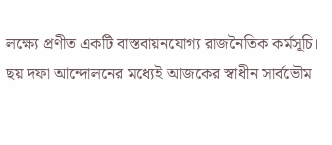লক্ষ্যে প্রণীত একটি বাস্তবায়নযোগ্য রাজনৈতিক কর্মসূচি। ছয় দফা আন্দোলনের মধ্যেই আজকের স্বাধীন সার্বভৌম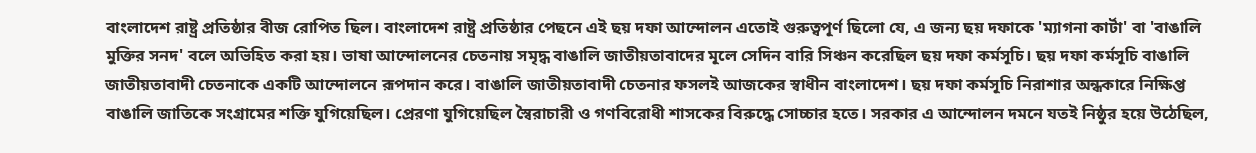বাংলাদেশ রাষ্ট্র প্রতিষ্ঠার বীজ রোপিত ছিল। বাংলাদেশ রাষ্ট্র প্রতিষ্ঠার পেছনে এই ছয় দফা আন্দোলন এতোই গুরুত্বপূর্ণ ছিলো যে, এ জন্য ছয় দফাকে 'ম্যাগনা কার্টা' বা 'বাঙালি মুক্তির সনদ' বলে অভিহিত করা হয়। ভাষা আন্দোলনের চেতনায় সমৃদ্ধ বাঙালি জাতীয়তাবাদের মূলে সেদিন বারি সিঞ্চন করেছিল ছয় দফা কর্মসূচি। ছয় দফা কর্মসূচি বাঙালি জাতীয়তাবাদী চেতনাকে একটি আন্দোলনে রূপদান করে। বাঙালি জাতীয়তাবাদী চেতনার ফসলই আজকের স্বাধীন বাংলাদেশ। ছয় দফা কর্মসূচি নিরাশার অন্ধকারে নিক্ষিপ্ত বাঙালি জাতিকে সংগ্রামের শক্তি যুগিয়েছিল। প্রেরণা যুগিয়েছিল স্বৈরাচারী ও গণবিরোধী শাসকের বিরুদ্ধে সোচ্চার হতে। সরকার এ আন্দোলন দমনে যতই নিষ্ঠুর হয়ে উঠেছিল,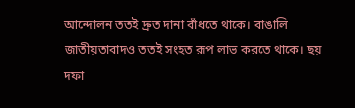আন্দোলন ততই দ্রুত দানা বাঁধতে থাকে। বাঙালি জাতীয়তাবাদও ততই সংহত রূপ লাভ করতে থাকে। ছয় দফা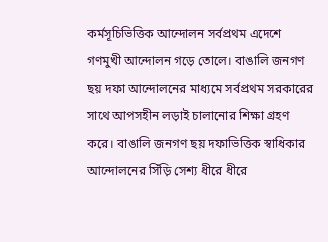কর্মসূচিভিত্তিক আন্দোলন সর্বপ্রথম এদেশে গণমুখী আন্দোলন গড়ে তোলে। বাঙালি জনগণ ছয় দফা আন্দোলনের মাধ্যমে সর্বপ্রথম সরকারের সাথে আপসহীন লড়াই চালানোর শিক্ষা গ্রহণ করে। বাঙালি জনগণ ছয় দফাভিত্তিক স্বাধিকার আন্দোলনের সিঁড়ি সেশ্য ধীরে ধীরে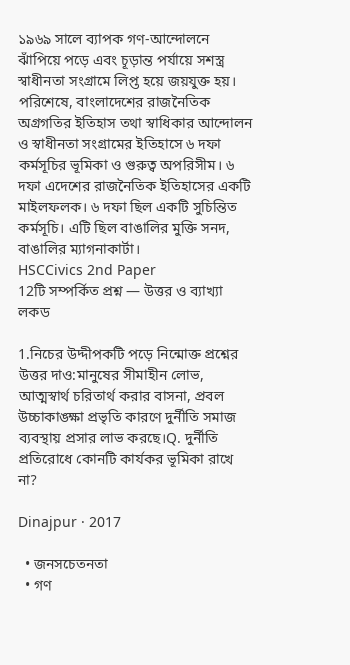১৯৬৯ সালে ব্যাপক গণ-আন্দোলনে ঝাঁপিয়ে পড়ে এবং চূড়ান্ত পর্যায়ে সশস্ত্র স্বাধীনতা সংগ্রামে লিপ্ত হয়ে জয়যুক্ত হয়। পরিশেষে, বাংলাদেশের রাজনৈতিক অগ্রগতির ইতিহাস তথা স্বাধিকার আন্দোলন ও স্বাধীনতা সংগ্রামের ইতিহাসে ৬ দফা কর্মসূচির ভূমিকা ও গুরুত্ব অপরিসীম। ৬ দফা এদেশের রাজনৈতিক ইতিহাসের একটি মাইলফলক। ৬ দফা ছিল একটি সুচিন্তিত কর্মসূচি। এটি ছিল বাঙালির মুক্তি সনদ, বাঙালির ম্যাগনাকার্টা।
HSCCivics 2nd Paper
12টি সম্পর্কিত প্রশ্ন — উত্তর ও ব্যাখ্যা লকড

1.নিচের উদ্দীপকটি পড়ে নিন্মোক্ত প্রশ্নের উত্তর দাও:মানুষের সীমাহীন লোভ, আত্মস্বার্থ চরিতার্থ করার বাসনা, প্রবল উচ্চাকাঙ্ক্ষা প্রভৃতি কারণে দুর্নীতি সমাজ ব্যবস্থায় প্রসার লাভ করছে।Q. দুর্নীতি প্রতিরোধে কোনটি কার্যকর ভূমিকা রাখে না?

Dinajpur · 2017

  • জনসচেতনতা
  • গণ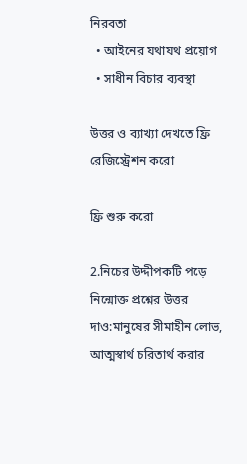নিরবতা
  • আইনের যথাযথ প্রয়োগ
  • সাধীন বিচার ব্যবস্থা

উত্তর ও ব্যাখ্যা দেখতে ফ্রি রেজিস্ট্রেশন করো

ফ্রি শুরু করো

2.নিচের উদ্দীপকটি পড়ে নিন্মোক্ত প্রশ্নের উত্তর দাও:মানুষের সীমাহীন লোভ, আত্মস্বার্থ চরিতার্থ করার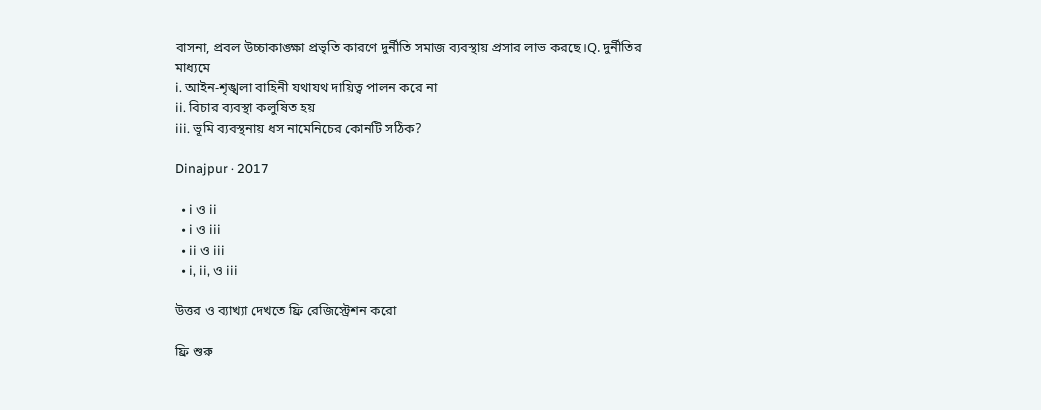বাসনা, প্রবল উচ্চাকাঙ্ক্ষা প্রভৃতি কারণে দুর্নীতি সমাজ ব্যবস্থায় প্রসার লাভ করছে।Q. দুর্নীতির মাধ্যমে
i. আইন-শৃঙ্খলা বাহিনী যথাযথ দায়িত্ব পালন করে না
ii. বিচার ব্যবস্থা কলুষিত হয়
iii. ভূমি ব্যবস্থনায় ধস নামেনিচের কোনটি সঠিক?

Dinajpur · 2017

  • i ও ii
  • i ও iii
  • ii ও iii
  • i, ii, ও iii

উত্তর ও ব্যাখ্যা দেখতে ফ্রি রেজিস্ট্রেশন করো

ফ্রি শুরু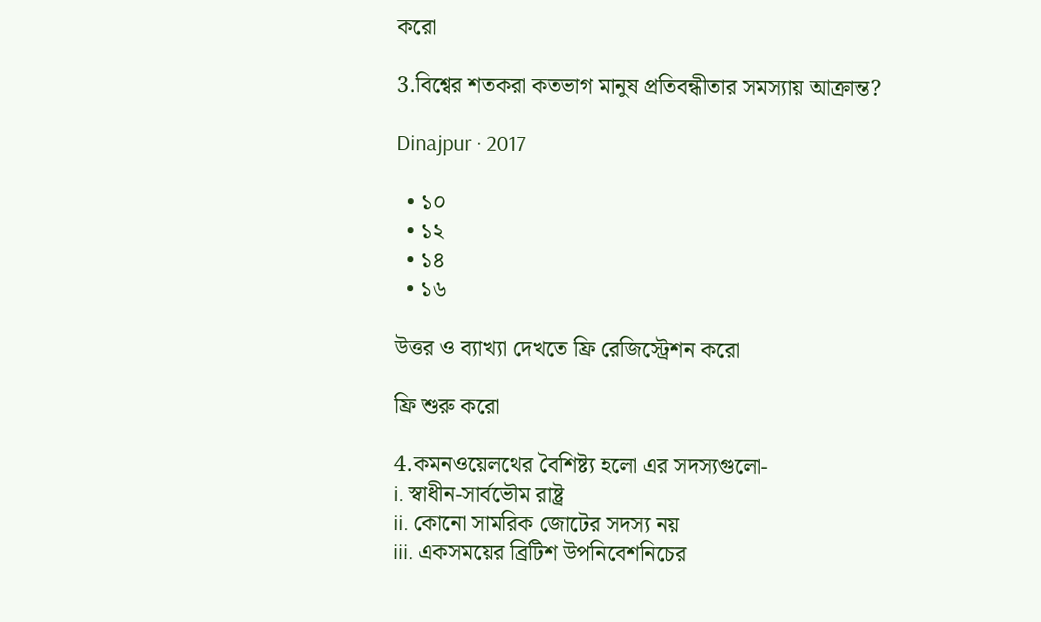করো

3.বিশ্বের শতকরা কতভাগ মানুষ প্রতিবন্ধীতার সমস্যায় আক্রান্ত?

Dinajpur · 2017

  • ১০
  • ১২
  • ১৪
  • ১৬

উত্তর ও ব্যাখ্যা দেখতে ফ্রি রেজিস্ট্রেশন করো

ফ্রি শুরু করো

4.কমনওয়েলথের বৈশিষ্ট্য হলো এর সদস্যগুলো-
i. স্বাধীন-সার্বভৌম রাষ্ট্র
ii. কোনো সামরিক জোটের সদস্য নয়
iii. একসময়ের ব্রিটিশ উপনিবেশনিচের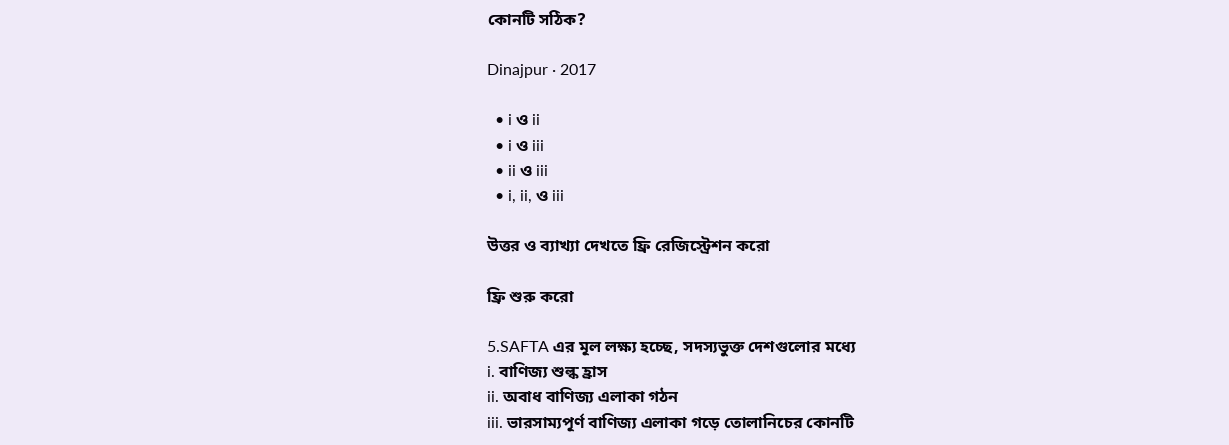কোনটি সঠিক?

Dinajpur · 2017

  • i ও ii
  • i ও iii
  • ii ও iii
  • i, ii, ও iii

উত্তর ও ব্যাখ্যা দেখতে ফ্রি রেজিস্ট্রেশন করো

ফ্রি শুরু করো

5.SAFTA এর মূল লক্ষ্য হচ্ছে, সদস্যভুক্ত দেশগুলোর মধ্যে
i. বাণিজ্য শুল্ক হ্রাস
ii. অবাধ বাণিজ্য এলাকা গঠন
iii. ভারসাম্যপূর্ণ বাণিজ্য এলাকা গড়ে তোলানিচের কোনটি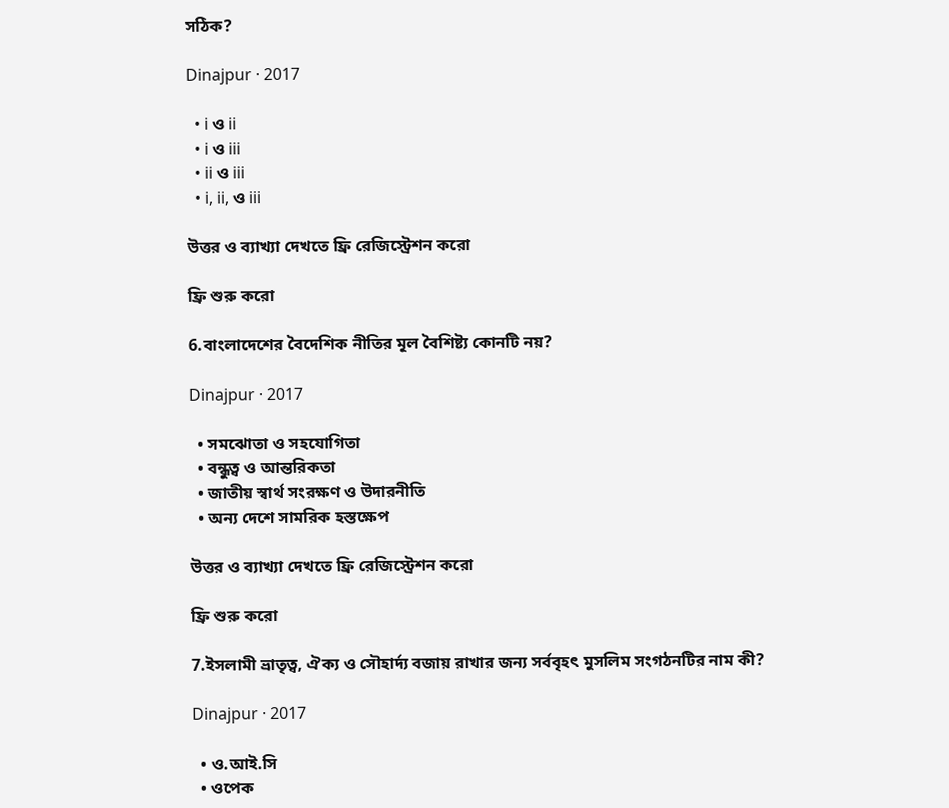সঠিক?

Dinajpur · 2017

  • i ও ii
  • i ও iii
  • ii ও iii
  • i, ii, ও iii

উত্তর ও ব্যাখ্যা দেখতে ফ্রি রেজিস্ট্রেশন করো

ফ্রি শুরু করো

6.বাংলাদেশের বৈদেশিক নীতির মূল বৈশিষ্ট্য কোনটি নয়?

Dinajpur · 2017

  • সমঝোতা ও সহযোগিতা
  • বন্ধুত্ব ও আন্তরিকতা
  • জাতীয় স্বার্থ সংরক্ষণ ও উদারনীতি
  • অন্য দেশে সামরিক হস্তক্ষেপ

উত্তর ও ব্যাখ্যা দেখতে ফ্রি রেজিস্ট্রেশন করো

ফ্রি শুরু করো

7.ইসলামী ভ্রাতৃত্ব, ঐক্য ও সৌহার্দ্য বজায় রাখার জন্য সর্ববৃহৎ মুসলিম সংগঠনটির নাম কী?

Dinajpur · 2017

  • ও.আই.সি
  • ওপেক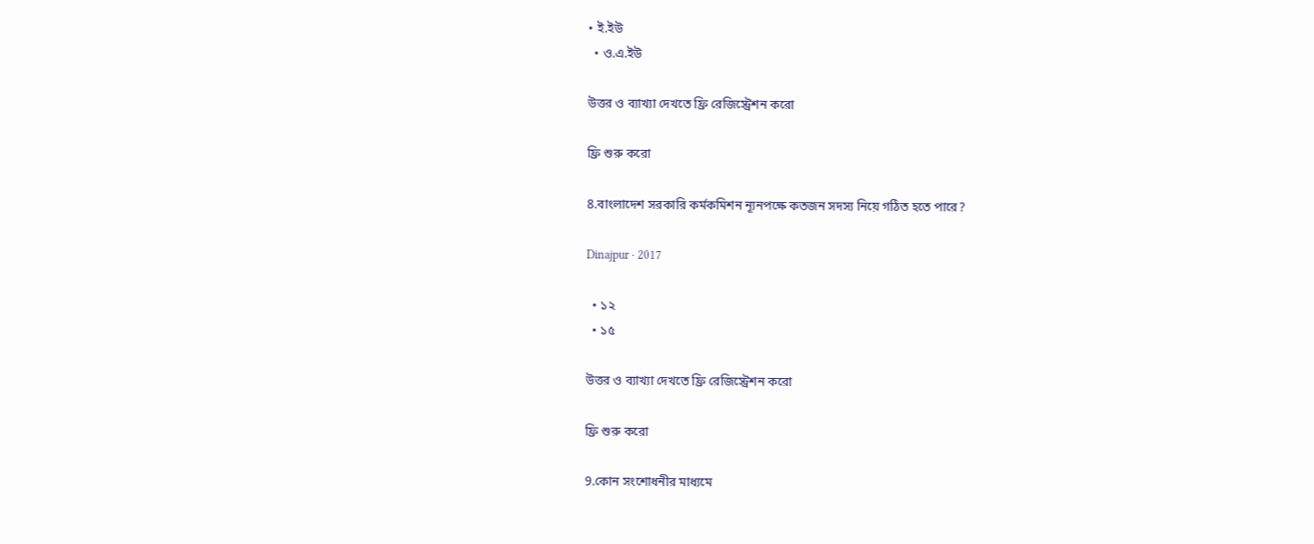• ই.ইউ
  • ও.এ.ইউ

উত্তর ও ব্যাখ্যা দেখতে ফ্রি রেজিস্ট্রেশন করো

ফ্রি শুরু করো

8.বাংলাদেশ সরকারি কর্মকমিশন ন্যূনপক্ষে কতজন সদস্য নিয়ে গঠিত হতে পারে?

Dinajpur · 2017

  • ১২
  • ১৫

উত্তর ও ব্যাখ্যা দেখতে ফ্রি রেজিস্ট্রেশন করো

ফ্রি শুরু করো

9.কোন সংশোধনীর মাধ্যমে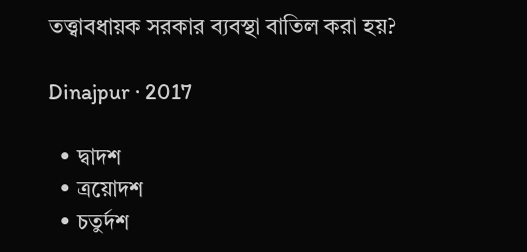তত্ত্বাবধায়ক সরকার ব্যবস্থা বাতিল করা হয়?

Dinajpur · 2017

  • দ্বাদশ
  • ত্রয়োদশ
  • চতুর্দশ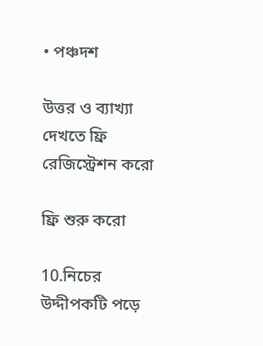• পঞ্চদশ

উত্তর ও ব্যাখ্যা দেখতে ফ্রি রেজিস্ট্রেশন করো

ফ্রি শুরু করো

10.নিচের উদ্দীপকটি পড়ে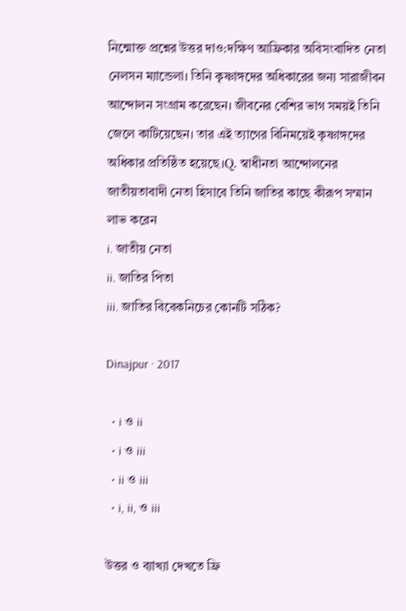নিন্মোক্ত প্রশ্নের উত্তর দাও:দক্ষিণ আফ্রিকার অবিসংবাদিত নেতা নেলসন ম্যান্ডেলা। তিনি কৃষ্ণাঙ্গদের অধিকারের জন্য সারাজীবন আন্দোলন সংগ্রাম করেছেন। জীবনের বেশির ভাগ সময়ই তিনি জেলে কাটিয়েছেন। তার এই ত্যাগের বিনিময়েই কৃষ্ণাঙ্গদের অধিকার প্রতিষ্ঠিত হয়েছে।Q. স্বাধীনতা আন্দোলনের জাতীয়তাবাদী নেতা হিসাবে তিনি জাতির কাছে কীরূপ সম্মান লাভ করেন
i. জাতীয় নেতা
ii. জাতির পিতা
iii. জাতির বিবেকনিচের কোনটি সঠিক?

Dinajpur · 2017

  • i ও ii
  • i ও iii
  • ii ও iii
  • i, ii, ও iii

উত্তর ও ব্যাখ্যা দেখতে ফ্রি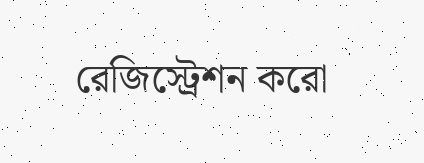রেজিস্ট্রেশন করো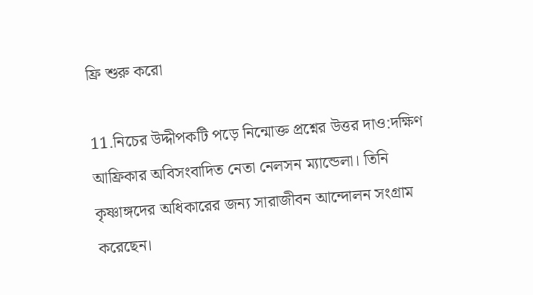ফ্রি শুরু করো

11.নিচের উদ্দীপকটি পড়ে নিন্মোক্ত প্রশ্নের উত্তর দাও:দক্ষিণ আফ্রিকার অবিসংবাদিত নেতা নেলসন ম্যান্ডেলা। তিনি কৃষ্ণাঙ্গদের অধিকারের জন্য সারাজীবন আন্দোলন সংগ্রাম করেছেন।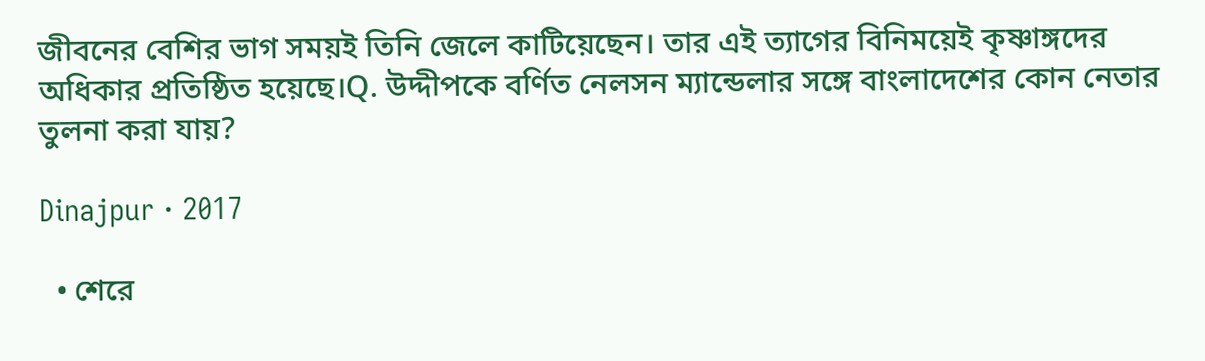জীবনের বেশির ভাগ সময়ই তিনি জেলে কাটিয়েছেন। তার এই ত্যাগের বিনিময়েই কৃষ্ণাঙ্গদের অধিকার প্রতিষ্ঠিত হয়েছে।Q. উদ্দীপকে বর্ণিত নেলসন ম্যান্ডেলার সঙ্গে বাংলাদেশের কোন নেতার তুলনা করা যায়?

Dinajpur · 2017

  • শেরে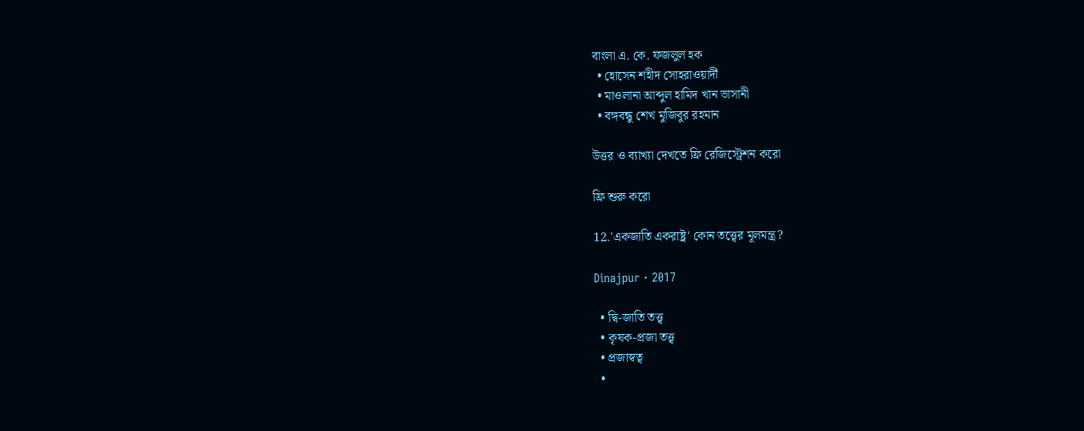বাংলা এ. কে. ফজলুল হক
  • হোসেন শহীদ সোহরাওয়ার্দী
  • মাওলানা আব্দুল হামিদ খান ভাসানী
  • বঙ্গবন্ধু শেখ মুজিবুর রহমান

উত্তর ও ব্যাখ্যা দেখতে ফ্রি রেজিস্ট্রেশন করো

ফ্রি শুরু করো

12.'একজাতি একরাষ্ট্র' কোন তত্ত্বের মূলমন্ত্র?

Dinajpur · 2017

  • দ্বি-জাতি তত্ত্ব
  • কৃষক-প্রজা তত্ত্ব
  • প্রজাস্বত্ব
  •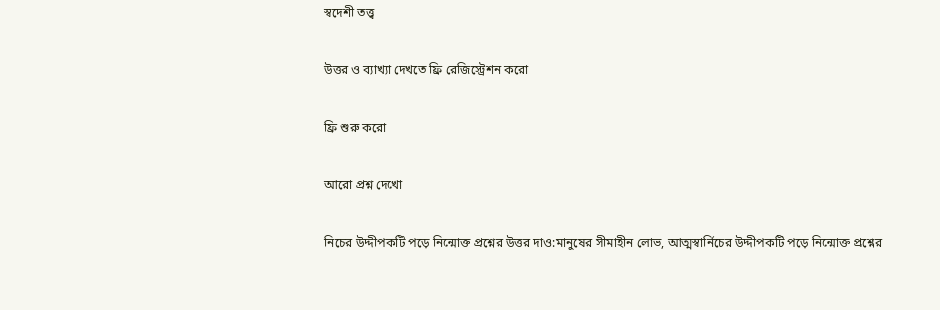স্বদেশী তত্ত্ব

উত্তর ও ব্যাখ্যা দেখতে ফ্রি রেজিস্ট্রেশন করো

ফ্রি শুরু করো

আরো প্রশ্ন দেখো

নিচের উদ্দীপকটি পড়ে নিন্মোক্ত প্রশ্নের উত্তর দাও:মানুষের সীমাহীন লোভ, আত্মস্বার্নিচের উদ্দীপকটি পড়ে নিন্মোক্ত প্রশ্নের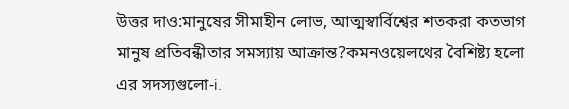উত্তর দাও:মানুষের সীমাহীন লোভ, আত্মস্বার্বিশ্বের শতকরা কতভাগ মানুষ প্রতিবন্ধীতার সমস্যায় আক্রান্ত?কমনওয়েলথের বৈশিষ্ট্য হলো এর সদস্যগুলো-i.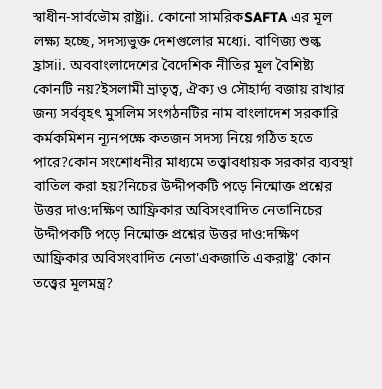স্বাধীন-সার্বভৌম রাষ্ট্রii. কোনো সামরিকSAFTA এর মূল লক্ষ্য হচ্ছে, সদস্যভুক্ত দেশগুলোর মধ্যেi. বাণিজ্য শুল্ক হ্রাসii. অববাংলাদেশের বৈদেশিক নীতির মূল বৈশিষ্ট্য কোনটি নয়?ইসলামী ভ্রাতৃত্ব, ঐক্য ও সৌহার্দ্য বজায় রাখার জন্য সর্ববৃহৎ মুসলিম সংগঠনটির নাম বাংলাদেশ সরকারি কর্মকমিশন ন্যূনপক্ষে কতজন সদস্য নিয়ে গঠিত হতে পারে?কোন সংশোধনীর মাধ্যমে তত্ত্বাবধায়ক সরকার ব্যবস্থা বাতিল করা হয়?নিচের উদ্দীপকটি পড়ে নিন্মোক্ত প্রশ্নের উত্তর দাও:দক্ষিণ আফ্রিকার অবিসংবাদিত নেতানিচের উদ্দীপকটি পড়ে নিন্মোক্ত প্রশ্নের উত্তর দাও:দক্ষিণ আফ্রিকার অবিসংবাদিত নেতা'একজাতি একরাষ্ট্র' কোন তত্ত্বের মূলমন্ত্র?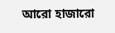আরো হাজারো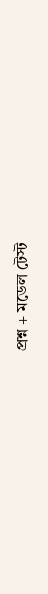প্রশ্ন + মডেল টেস্ট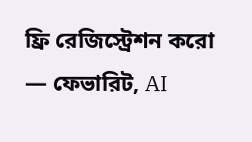ফ্রি রেজিস্ট্রেশন করো — ফেভারিট, AI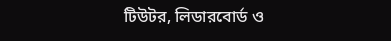টিউটর, লিডারবোর্ড ও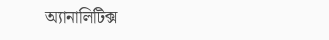অ্যানালিটিক্স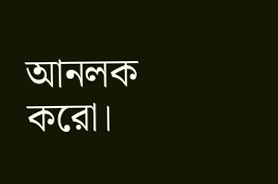আনলক করো।